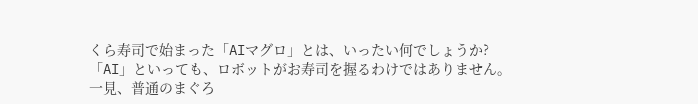くら寿司で始まった「AIマグロ」とは、いったい何でしょうか?
「AI」といっても、ロボットがお寿司を握るわけではありません。
一見、普通のまぐろ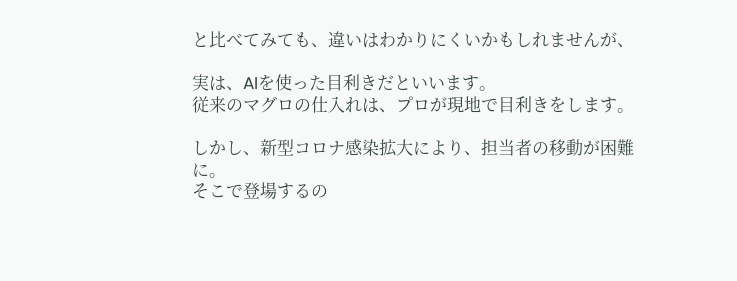と比べてみても、違いはわかりにくいかもしれませんが、

実は、AIを使った目利きだといいます。
従来のマグロの仕入れは、プロが現地で目利きをします。

しかし、新型コロナ感染拡大により、担当者の移動が困難に。
そこで登場するの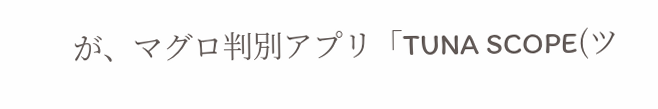が、マグロ判別アプリ「TUNA SCOPE(ツ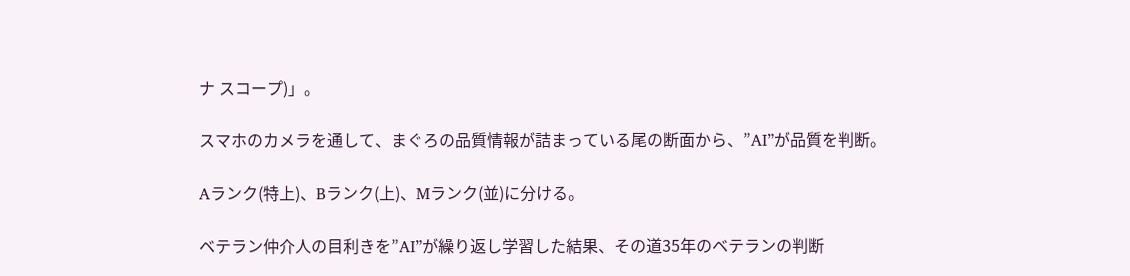ナ スコープ)」。

スマホのカメラを通して、まぐろの品質情報が詰まっている尾の断面から、”AI”が品質を判断。

Aランク(特上)、Bランク(上)、Mランク(並)に分ける。

ベテラン仲介人の目利きを”AI”が繰り返し学習した結果、その道35年のベテランの判断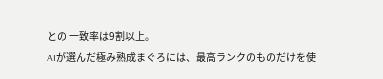との 一致率は9割以上。
AIが選んだ極み熟成まぐろには、最高ランクのものだけを使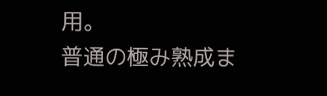用。
普通の極み熟成ま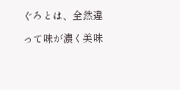ぐろとは、全然違って味が濃く美味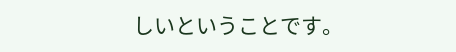しいということです。